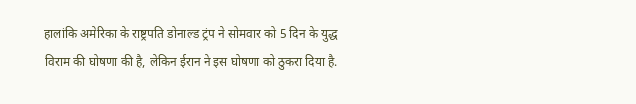हालांकि अमेरिका के राष्ट्रपति डोनाल्ड ट्रंप ने सोमवार को 5 दिन के युद्ध विराम की घोषणा की है, लेकिन ईरान ने इस घोषणा को ठुकरा दिया है.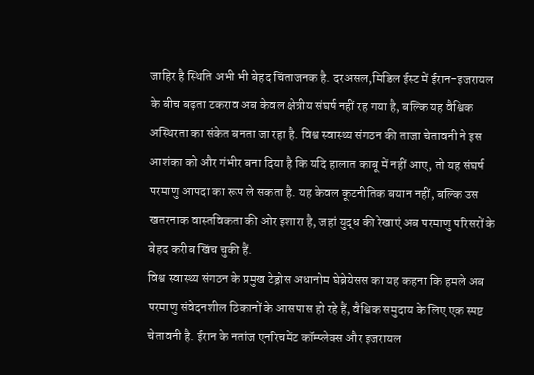जाहिर है स्थिति अभी भी बेहद चिंताजनक है. दरअसल,मिडिल ईस्ट में ईरान-इजरायल के बीच बढ़ता टकराव अब केवल क्षेत्रीय संघर्ष नहीं रह गया है, बल्कि यह वैश्विक अस्थिरता का संकेत बनता जा रहा है. विश्व स्वास्थ्य संगठन की ताजा चेतावनी ने इस आशंका को और गंभीर बना दिया है कि यदि हालात काबू में नहीं आए, तो यह संघर्ष परमाणु आपदा का रूप ले सकता है. यह केवल कूटनीतिक बयान नहीं, बल्कि उस खतरनाक वास्तविकता की ओर इशारा है, जहां युद्ध की रेखाएं अब परमाणु परिसरों के बेहद करीब खिंच चुकी हैं.
विश्व स्वास्थ्य संगठन के प्रमुख टेड्रोस अधानोम घेब्रेयेसस का यह कहना कि हमले अब परमाणु संवेदनशील ठिकानों के आसपास हो रहे हैं, वैश्विक समुदाय के लिए एक स्पष्ट चेतावनी है. ईरान के नतांज एनरिचमेंट कॉम्प्लेक्स और इजरायल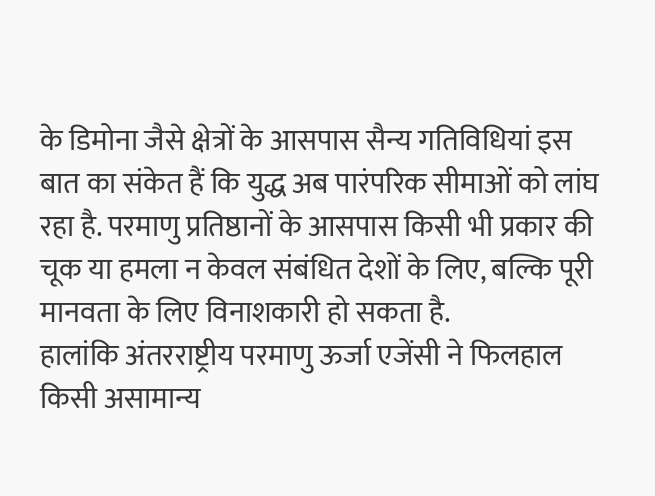के डिमोना जैसे क्षेत्रों के आसपास सैन्य गतिविधियां इस बात का संकेत हैं कि युद्ध अब पारंपरिक सीमाओं को लांघ रहा है. परमाणु प्रतिष्ठानों के आसपास किसी भी प्रकार की चूक या हमला न केवल संबंधित देशों के लिए, बल्कि पूरी मानवता के लिए विनाशकारी हो सकता है.
हालांकि अंतरराष्ट्रीय परमाणु ऊर्जा एजेंसी ने फिलहाल किसी असामान्य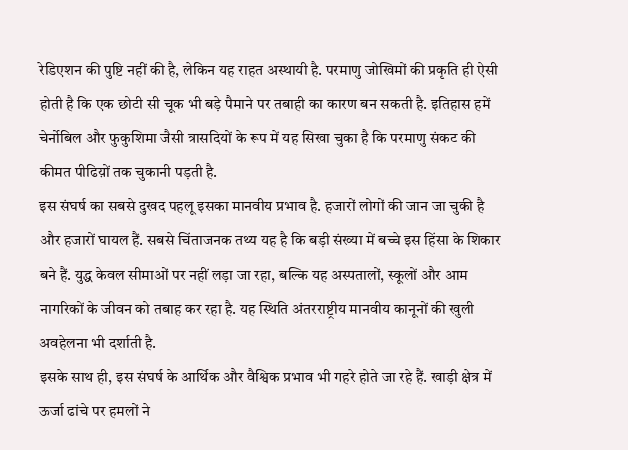रेडिएशन की पुष्टि नहीं की है, लेकिन यह राहत अस्थायी है. परमाणु जोखिमों की प्रकृति ही ऐसी होती है कि एक छोटी सी चूक भी बड़े पैमाने पर तबाही का कारण बन सकती है. इतिहास हमें चेर्नोबिल और फुकुशिमा जैसी त्रासदियों के रूप में यह सिखा चुका है कि परमाणु संकट की कीमत पीढिय़ों तक चुकानी पड़ती है.
इस संघर्ष का सबसे दुखद पहलू इसका मानवीय प्रभाव है. हजारों लोगों की जान जा चुकी है और हजारों घायल हैं. सबसे चिंताजनक तथ्य यह है कि बड़ी संख्या में बच्चे इस हिंसा के शिकार बने हैं. युद्ध केवल सीमाओं पर नहीं लड़ा जा रहा, बल्कि यह अस्पतालों, स्कूलों और आम नागरिकों के जीवन को तबाह कर रहा है. यह स्थिति अंतरराष्ट्रीय मानवीय कानूनों की खुली अवहेलना भी दर्शाती है.
इसके साथ ही, इस संघर्ष के आर्थिक और वैश्विक प्रभाव भी गहरे होते जा रहे हैं. खाड़ी क्षेत्र में ऊर्जा ढांचे पर हमलों ने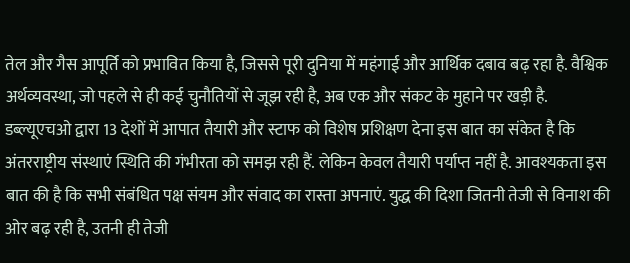तेल और गैस आपूर्ति को प्रभावित किया है, जिससे पूरी दुनिया में महंगाई और आर्थिक दबाव बढ़ रहा है. वैश्विक अर्थव्यवस्था, जो पहले से ही कई चुनौतियों से जूझ रही है, अब एक और संकट के मुहाने पर खड़ी है.
डब्ल्यूएचओ द्वारा 13 देशों में आपात तैयारी और स्टाफ को विशेष प्रशिक्षण देना इस बात का संकेत है कि अंतरराष्ट्रीय संस्थाएं स्थिति की गंभीरता को समझ रही हैं. लेकिन केवल तैयारी पर्याप्त नहीं है. आवश्यकता इस बात की है कि सभी संबंधित पक्ष संयम और संवाद का रास्ता अपनाएं. युद्ध की दिशा जितनी तेजी से विनाश की ओर बढ़ रही है, उतनी ही तेजी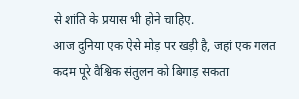से शांति के प्रयास भी होने चाहिए.
आज दुनिया एक ऐसे मोड़ पर खड़ी है, जहां एक गलत कदम पूरे वैश्विक संतुलन को बिगाड़ सकता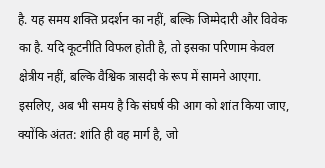है. यह समय शक्ति प्रदर्शन का नहीं, बल्कि जिम्मेदारी और विवेक का है. यदि कूटनीति विफल होती है, तो इसका परिणाम केवल क्षेत्रीय नहीं, बल्कि वैश्विक त्रासदी के रूप में सामने आएगा. इसलिए, अब भी समय है कि संघर्ष की आग को शांत किया जाए, क्योंकि अंतत: शांति ही वह मार्ग है, जो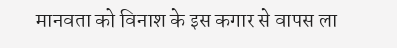मानवता को विनाश के इस कगार से वापस ला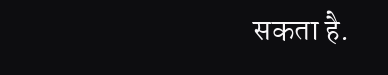सकता है.